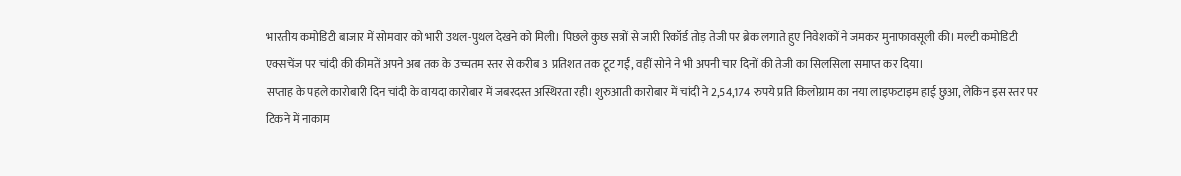भारतीय कमोडिटी बाजार में सोमवार को भारी उथल-पुथल देखने को मिली। पिछले कुछ सत्रों से जारी रिकॉर्ड तोड़ तेजी पर ब्रेक लगाते हुए निवेशकों ने जमकर मुनाफावसूली की। मल्टी कमोडिटी एक्सचेंज पर चांदी की कीमतें अपने अब तक के उच्चतम स्तर से करीब 3 प्रतिशत तक टूट गईं, वहीं सोने ने भी अपनी चार दिनों की तेजी का सिलसिला समाप्त कर दिया।
सप्ताह के पहले कारोबारी दिन चांदी के वायदा कारोबार में जबरदस्त अस्थिरता रही। शुरुआती कारोबार में चांदी ने 2,54,174 रुपये प्रति किलोग्राम का नया लाइफटाइम हाई छुआ, लेकिन इस स्तर पर टिकने में नाकाम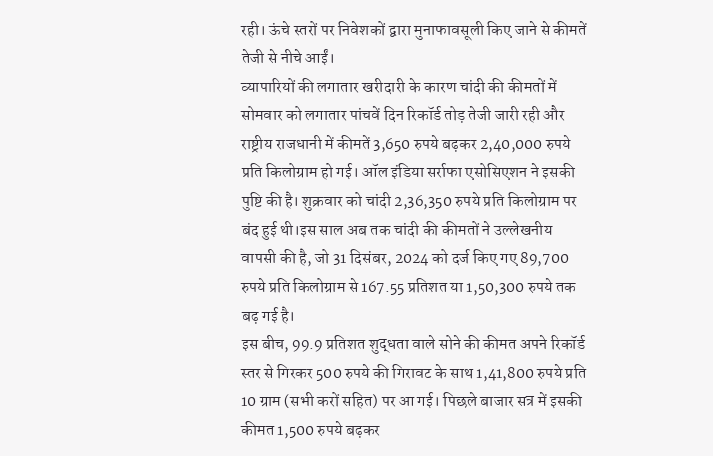रही। ऊंचे स्तरों पर निवेशकों द्वारा मुनाफावसूली किए जाने से कीमतें तेजी से नीचे आईं।
व्यापारियों की लगातार खरीदारी के कारण चांदी की कीमतों में सोमवार को लगातार पांचवें दिन रिकॉर्ड तोड़ तेजी जारी रही और राष्ट्रीय राजधानी में कीमतें 3,650 रुपये बढ़कर 2,40,000 रुपये प्रति किलोग्राम हो गई। ऑल इंडिया सर्राफा एसोसिएशन ने इसकी पुष्टि की है। शुक्रवार को चांदी 2,36,350 रुपये प्रति किलोग्राम पर बंद हुई थी।इस साल अब तक चांदी की कीमतों ने उल्लेखनीय वापसी की है, जो 31 दिसंबर, 2024 को दर्ज किए गए 89,700 रुपये प्रति किलोग्राम से 167.55 प्रतिशत या 1,50,300 रुपये तक बढ़ गई है।
इस बीच, 99.9 प्रतिशत शुद्धता वाले सोने की कीमत अपने रिकॉर्ड स्तर से गिरकर 500 रुपये की गिरावट के साथ 1,41,800 रुपये प्रति 10 ग्राम (सभी करों सहित) पर आ गई। पिछले बाजार सत्र में इसकी कीमत 1,500 रुपये बढ़कर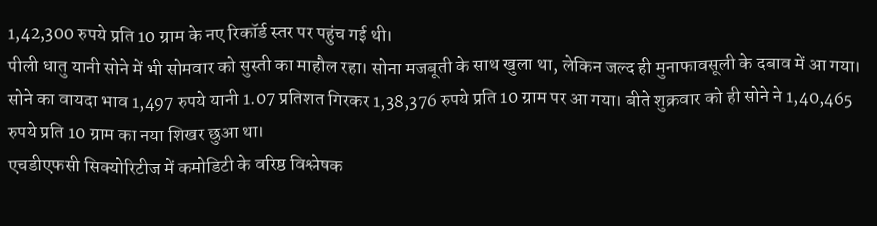1,42,300 रुपये प्रति 10 ग्राम के नए रिकॉर्ड स्तर पर पहुंच गई थी।
पीली धातु यानी सोने में भी सोमवार को सुस्ती का माहौल रहा। सोना मजबूती के साथ खुला था, लेकिन जल्द ही मुनाफावसूली के दबाव में आ गया। सोने का वायदा भाव 1,497 रुपये यानी 1.07 प्रतिशत गिरकर 1,38,376 रुपये प्रति 10 ग्राम पर आ गया। बीते शुक्रवार को ही सोने ने 1,40,465 रुपये प्रति 10 ग्राम का नया शिखर छुआ था।
एचडीएफसी सिक्योरिटीज में कमोडिटी के वरिष्ठ विश्लेषक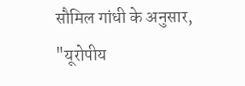सौमिल गांधी के अनुसार, "यूरोपीय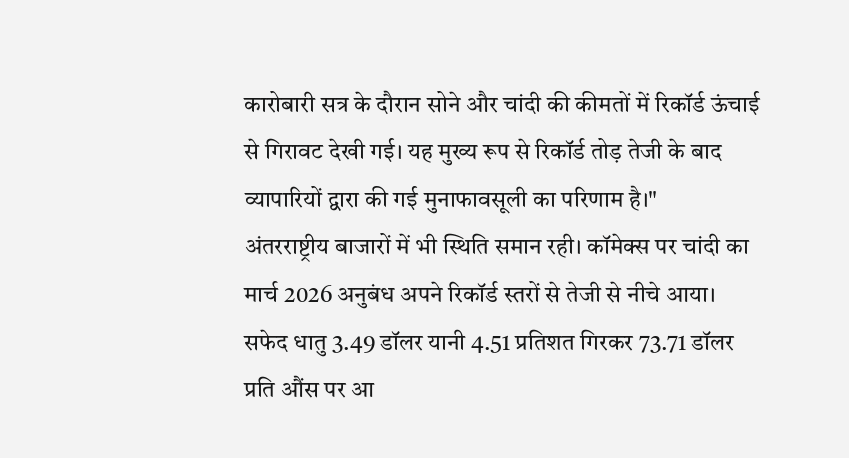कारोबारी सत्र के दौरान सोने और चांदी की कीमतों में रिकॉर्ड ऊंचाई से गिरावट देखी गई। यह मुख्य रूप से रिकॉर्ड तोड़ तेजी के बाद व्यापारियों द्वारा की गई मुनाफावसूली का परिणाम है।"
अंतरराष्ट्रीय बाजारों में भी स्थिति समान रही। कॉमेक्स पर चांदी का मार्च 2026 अनुबंध अपने रिकॉर्ड स्तरों से तेजी से नीचे आया। सफेद धातु 3.49 डॉलर यानी 4.51 प्रतिशत गिरकर 73.71 डॉलर प्रति औंस पर आ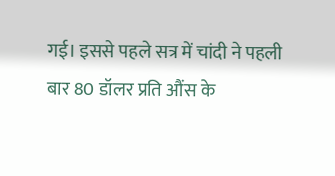गई। इससे पहले सत्र में चांदी ने पहली बार 80 डॉलर प्रति औंस के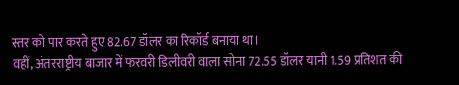स्तर को पार करते हुए 82.67 डॉलर का रिकॉर्ड बनाया था।
वहीं, अंतरराष्ट्रीय बाजार में फरवरी डिलीवरी वाला सोना 72.55 डॉलर यानी 1.59 प्रतिशत की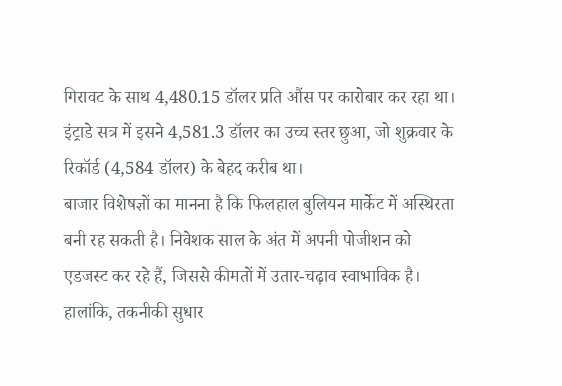गिरावट के साथ 4,480.15 डॉलर प्रति औंस पर कारोबार कर रहा था। इंट्राडे सत्र में इसने 4,581.3 डॉलर का उच्च स्तर छुआ, जो शुक्रवार के रिकॉर्ड (4,584 डॉलर) के बेहद करीब था।
बाजार विशेषज्ञों का मानना है कि फिलहाल बुलियन मार्केट में अस्थिरता बनी रह सकती है। निवेशक साल के अंत में अपनी पोजीशन को एडजस्ट कर रहे हैं, जिससे कीमतों में उतार-चढ़ाव स्वाभाविक है। हालांकि, तकनीकी सुधार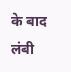के बाद लंबी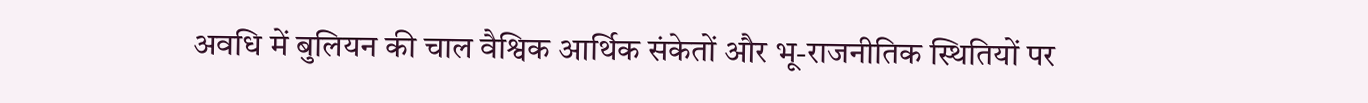अवधि में बुलियन की चाल वैश्विक आर्थिक संकेतों और भू-राजनीतिक स्थितियों पर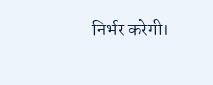निर्भर करेगी।